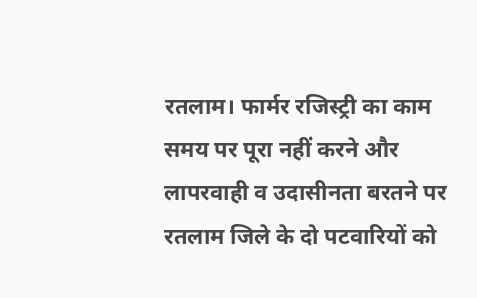रतलाम। फार्मर रजिस्ट्री का काम समय पर पूरा नहीं करने और लापरवाही व उदासीनता बरतने पर रतलाम जिले के दो पटवारियों को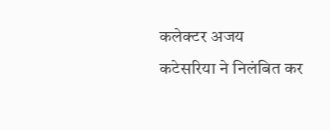कलेक्टर अजय कटेसरिया ने निलंबित कर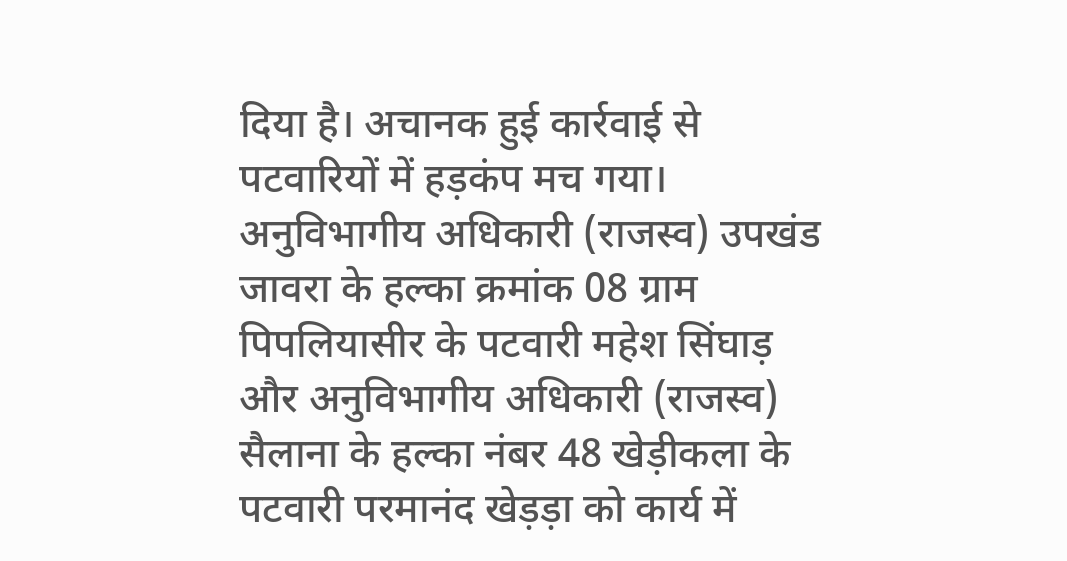दिया है। अचानक हुई कार्रवाई से पटवारियों में हड़कंप मच गया।
अनुविभागीय अधिकारी (राजस्व) उपखंड जावरा के हल्का क्रमांक 08 ग्राम पिपलियासीर के पटवारी महेश सिंघाड़ और अनुविभागीय अधिकारी (राजस्व) सैलाना के हल्का नंबर 48 खेड़ीकला के पटवारी परमानंद खेड़ड़ा को कार्य में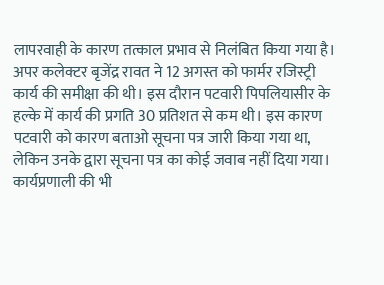लापरवाही के कारण तत्काल प्रभाव से निलंबित किया गया है।
अपर कलेक्टर बृजेंद्र रावत ने 12 अगस्त को फार्मर रजिस्ट्री कार्य की समीक्षा की थी। इस दौरान पटवारी पिपलियासीर के हल्के में कार्य की प्रगति 30 प्रतिशत से कम थी। इस कारण पटवारी को कारण बताओ सूचना पत्र जारी किया गया था, लेकिन उनके द्वारा सूचना पत्र का कोई जवाब नहीं दिया गया।
कार्यप्रणाली की भी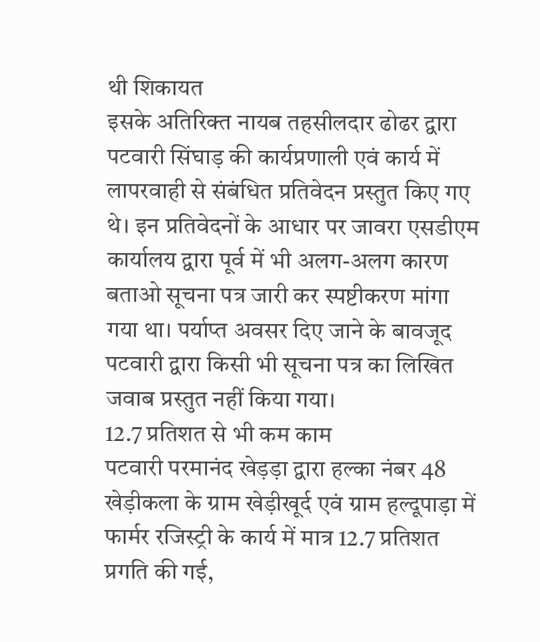थी शिकायत
इसके अतिरिक्त नायब तहसीलदार ढोढर द्वारा पटवारी सिंघाड़ की कार्यप्रणाली एवं कार्य में लापरवाही से संबंधित प्रतिवेदन प्रस्तुत किए गए थे। इन प्रतिवेदनों के आधार पर जावरा एसडीएम कार्यालय द्वारा पूर्व में भी अलग-अलग कारण बताओ सूचना पत्र जारी कर स्पष्टीकरण मांगा गया था। पर्याप्त अवसर दिए जाने के बावजूद पटवारी द्वारा किसी भी सूचना पत्र का लिखित जवाब प्रस्तुत नहीं किया गया।
12.7 प्रतिशत से भी कम काम
पटवारी परमानंद खेड़ड़ा द्वारा हल्का नंबर 48 खेड़ीकला के ग्राम खेड़ीखूर्द एवं ग्राम हल्दूपाड़ा में फार्मर रजिस्ट्री के कार्य में मात्र 12.7 प्रतिशत प्रगति की गई,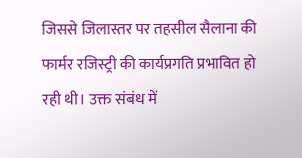जिससे जिलास्तर पर तहसील सैलाना की फार्मर रजिस्ट्री की कार्यप्रगति प्रभावित हो रही थी। उक्त संबंध में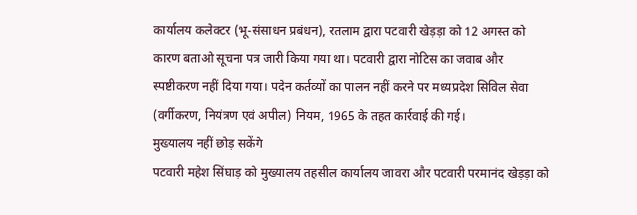कार्यालय कलेक्टर (भू-संसाधन प्रबंधन), रतलाम द्वारा पटवारी खेड़ड़ा को 12 अगस्त को कारण बताओ सूचना पत्र जारी किया गया था। पटवारी द्वारा नोटिस का जवाब और स्पष्टीकरण नहीं दिया गया। पदेन कर्तव्यों का पालन नहीं करने पर मध्यप्रदेश सिविल सेवा (वर्गीकरण, नियंत्रण एवं अपील) नियम, 1965 के तहत कार्रवाई की गई।
मुख्यालय नहीं छोड़ सकेंगे
पटवारी महेश सिंघाड़ को मुख्यालय तहसील कार्यालय जावरा और पटवारी परमानंद खेड़ड़ा को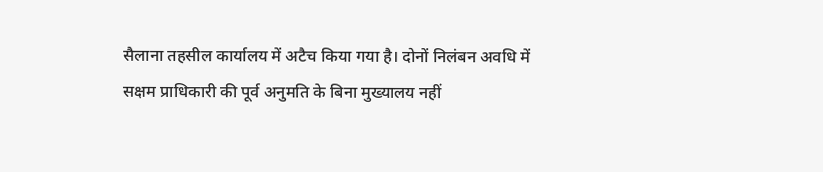सैलाना तहसील कार्यालय में अटैच किया गया है। दोनों निलंबन अवधि में सक्षम प्राधिकारी की पूर्व अनुमति के बिना मुख्यालय नहीं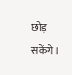छोड़ सकेंगे।